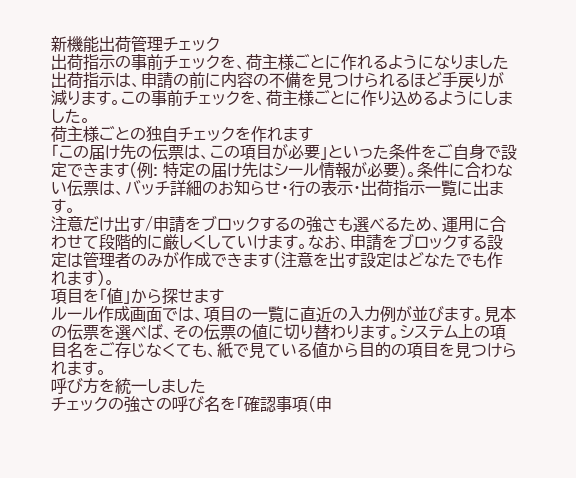新機能出荷管理チェック
出荷指示の事前チェックを、荷主様ごとに作れるようになりました
出荷指示は、申請の前に内容の不備を見つけられるほど手戻りが減ります。この事前チェックを、荷主様ごとに作り込めるようにしました。
荷主様ごとの独自チェックを作れます
「この届け先の伝票は、この項目が必要」といった条件をご自身で設定できます(例: 特定の届け先はシール情報が必要)。条件に合わない伝票は、バッチ詳細のお知らせ・行の表示・出荷指示一覧に出ます。
注意だけ出す/申請をブロックするの強さも選べるため、運用に合わせて段階的に厳しくしていけます。なお、申請をブロックする設定は管理者のみが作成できます(注意を出す設定はどなたでも作れます)。
項目を「値」から探せます
ルール作成画面では、項目の一覧に直近の入力例が並びます。見本の伝票を選べば、その伝票の値に切り替わります。システム上の項目名をご存じなくても、紙で見ている値から目的の項目を見つけられます。
呼び方を統一しました
チェックの強さの呼び名を「確認事項(申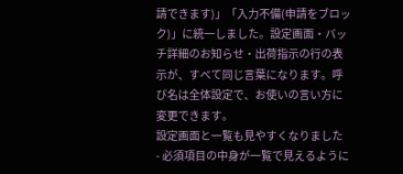請できます)」「入力不備(申請をブロック)」に統一しました。設定画面・バッチ詳細のお知らせ・出荷指示の行の表示が、すべて同じ言葉になります。呼び名は全体設定で、お使いの言い方に変更できます。
設定画面と一覧も見やすくなりました
- 必須項目の中身が一覧で見えるように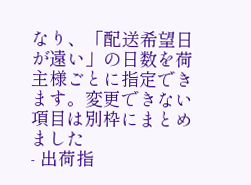なり、「配送希望日が遠い」の日数を荷主様ごとに指定できます。変更できない項目は別枠にまとめました
- 出荷指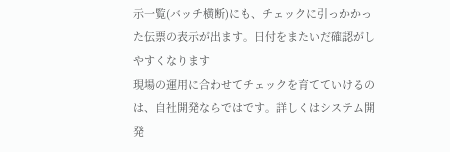示一覧(バッチ横断)にも、チェックに引っかかった伝票の表示が出ます。日付をまたいだ確認がしやすくなります
現場の運用に合わせてチェックを育てていけるのは、自社開発ならではです。詳しくはシステム開発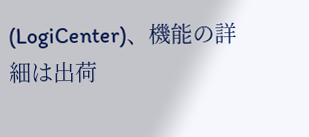(LogiCenter)、機能の詳細は出荷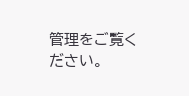管理をご覧ください。